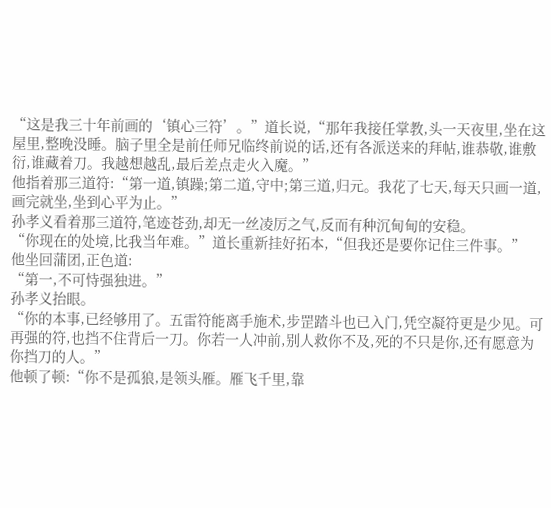“这是我三十年前画的‘镇心三符’。”道长说,“那年我接任掌教,头一天夜里,坐在这屋里,整晚没睡。脑子里全是前任师兄临终前说的话,还有各派送来的拜帖,谁恭敬,谁敷衍,谁藏着刀。我越想越乱,最后差点走火入魔。”
他指着那三道符:“第一道,镇躁;第二道,守中;第三道,归元。我花了七天,每天只画一道,画完就坐,坐到心平为止。”
孙孝义看着那三道符,笔迹苍劲,却无一丝凌厉之气,反而有种沉甸甸的安稳。
“你现在的处境,比我当年难。”道长重新挂好拓本,“但我还是要你记住三件事。”
他坐回蒲团,正色道:
“第一,不可恃强独进。”
孙孝义抬眼。
“你的本事,已经够用了。五雷符能离手施术,步罡踏斗也已入门,凭空凝符更是少见。可再强的符,也挡不住背后一刀。你若一人冲前,别人救你不及,死的不只是你,还有愿意为你挡刀的人。”
他顿了顿:“你不是孤狼,是领头雁。雁飞千里,靠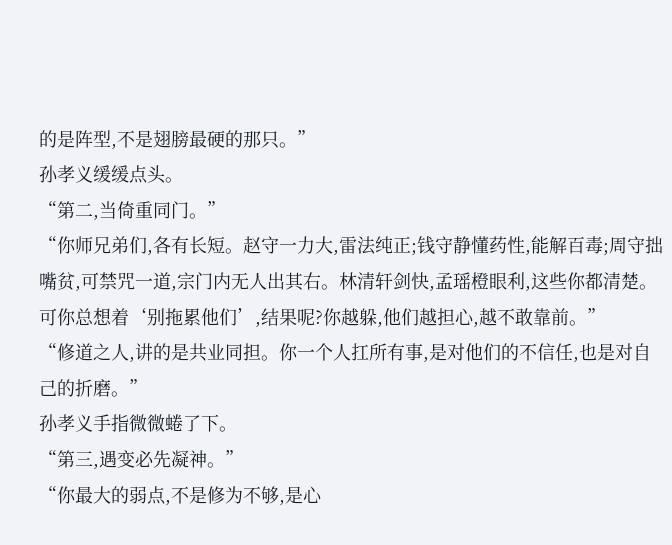的是阵型,不是翅膀最硬的那只。”
孙孝义缓缓点头。
“第二,当倚重同门。”
“你师兄弟们,各有长短。赵守一力大,雷法纯正;钱守静懂药性,能解百毒;周守拙嘴贫,可禁咒一道,宗门内无人出其右。林清轩剑快,孟瑶橙眼利,这些你都清楚。可你总想着‘别拖累他们’,结果呢?你越躲,他们越担心,越不敢靠前。”
“修道之人,讲的是共业同担。你一个人扛所有事,是对他们的不信任,也是对自己的折磨。”
孙孝义手指微微蜷了下。
“第三,遇变必先凝神。”
“你最大的弱点,不是修为不够,是心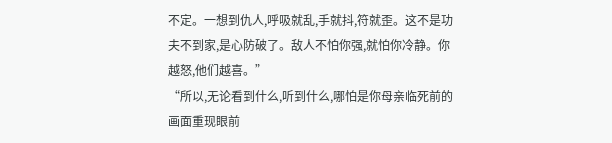不定。一想到仇人,呼吸就乱,手就抖,符就歪。这不是功夫不到家,是心防破了。敌人不怕你强,就怕你冷静。你越怒,他们越喜。”
“所以,无论看到什么,听到什么,哪怕是你母亲临死前的画面重现眼前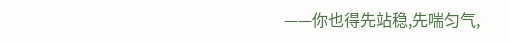——你也得先站稳,先喘匀气,